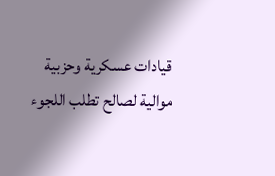قيادات عسكرية وحزبية موالية لصالح تطلب اللجوء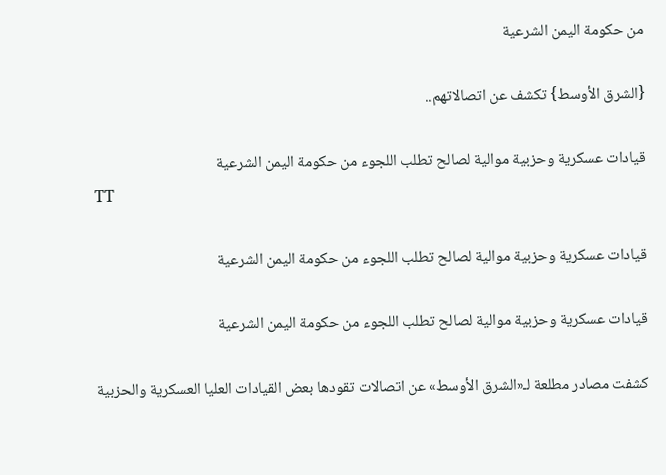من حكومة اليمن الشرعية

{الشرق الأوسط} تكشف عن اتصالاتهم..

قيادات عسكرية وحزبية موالية لصالح تطلب اللجوء من حكومة اليمن الشرعية
TT

قيادات عسكرية وحزبية موالية لصالح تطلب اللجوء من حكومة اليمن الشرعية

قيادات عسكرية وحزبية موالية لصالح تطلب اللجوء من حكومة اليمن الشرعية

كشفت مصادر مطلعة لـ«الشرق الأوسط» عن اتصالات تقودها بعض القيادات العليا العسكرية والحزبية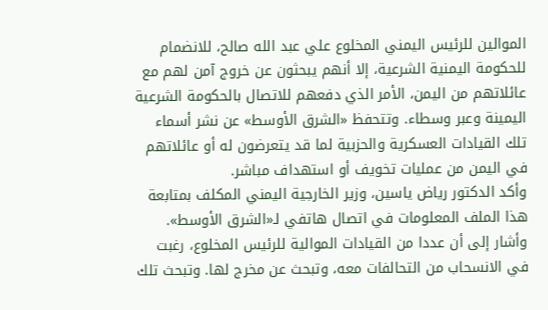الموالين للرئيس اليمني المخلوع علي عبد الله صالح، للانضمام للحكومة اليمنية الشرعية، إلا أنهم يبحثون عن خروج آمن لهم مع عائلاتهم من اليمن، الأمر الذي دفعهم للاتصال بالحكومة الشرعية اليمينة وعبر وسطاء. وتتحفظ «الشرق الأوسط» عن نشر أسماء تلك القيادات العسكرية والحزبية لما قد يتعرضون له أو عائلاتهم في اليمن من عمليات تخويف أو استهداف مباشر.
وأكد الدكتور رياض ياسين، وزير الخارجية اليمني المكلف بمتابعة هذا الملف المعلومات في اتصال هاتفي لـ«الشرق الأوسط». وأشار إلى أن عددا من القيادات الموالية للرئيس المخلوع، رغبت في الانسحاب من التحالفات معه، وتبحث عن مخرج لها. وتبحث تلك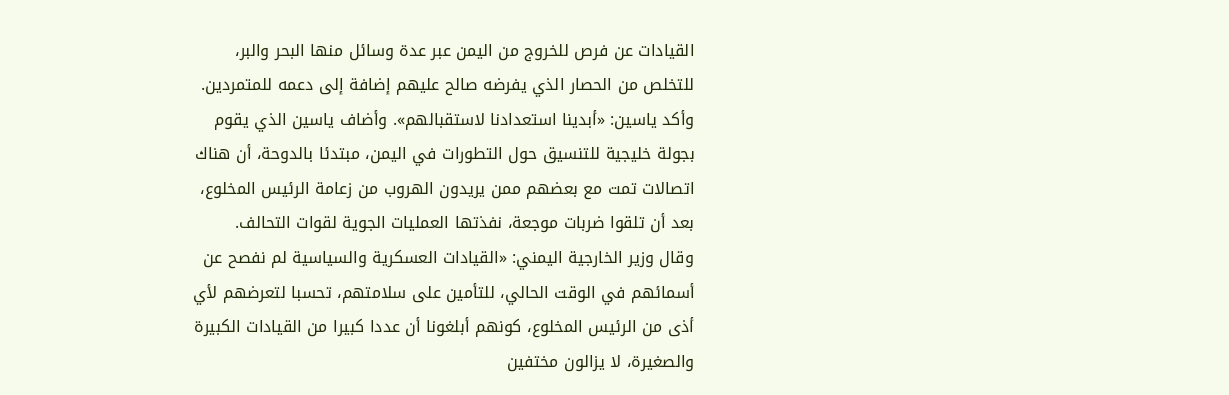القيادات عن فرص للخروج من اليمن عبر عدة وسائل منها البحر والبر، للتخلص من الحصار الذي يفرضه صالح عليهم إضافة إلى دعمه للمتمردين. وأكد ياسين: «أبدينا استعدادنا لاستقبالهم». وأضاف ياسين الذي يقوم بجولة خليجية للتنسيق حول التطورات في اليمن، مبتدئا بالدوحة، أن هناك اتصالات تمت مع بعضهم ممن يريدون الهروب من زعامة الرئيس المخلوع، بعد أن تلقوا ضربات موجعة، نفذتها العمليات الجوية لقوات التحالف.
وقال وزير الخارجية اليمني: «القيادات العسكرية والسياسية لم نفصح عن أسمائهم في الوقت الحالي، للتأمين على سلامتهم، تحسبا لتعرضهم لأي أذى من الرئيس المخلوع، كونهم أبلغونا أن عددا كبيرا من القيادات الكبيرة والصغيرة، لا يزالون مختفين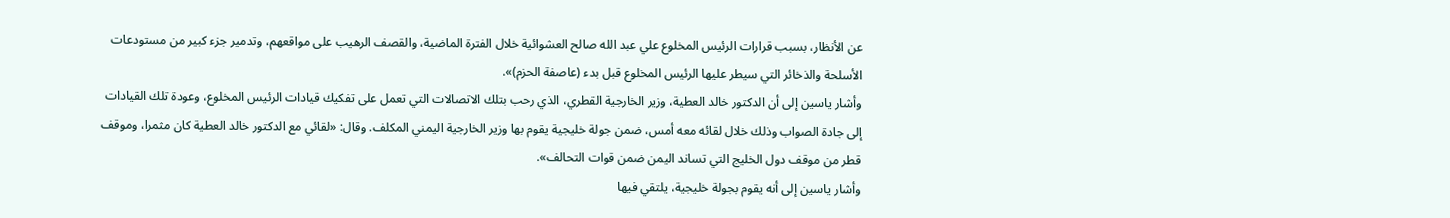عن الأنظار، بسبب قرارات الرئيس المخلوع علي عبد الله صالح العشوائية خلال الفترة الماضية، والقصف الرهيب على مواقعهم، وتدمير جزء كبير من مستودعات الأسلحة والذخائر التي سيطر عليها الرئيس المخلوع قبل بدء (عاصفة الحزم)».
وأشار ياسين إلى أن الدكتور خالد العطية، وزير الخارجية القطري، الذي رحب بتلك الاتصالات التي تعمل على تفكيك قيادات الرئيس المخلوع، وعودة تلك القيادات إلى جادة الصواب وذلك خلال لقائه معه أمس، ضمن جولة خليجية يقوم بها وزير الخارجية اليمني المكلف. وقال: «لقائي مع الدكتور خالد العطية كان مثمرا، وموقف قطر من موقف دول الخليج التي تساند اليمن ضمن قوات التحالف».
وأشار ياسين إلى أنه يقوم بجولة خليجية، يلتقي فيها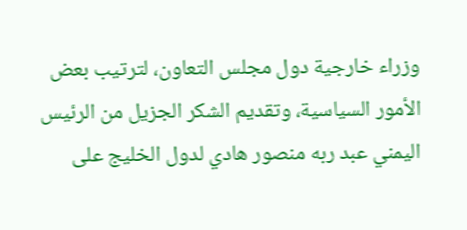وزراء خارجية دول مجلس التعاون، لترتيب بعض الأمور السياسية، وتقديم الشكر الجزيل من الرئيس اليمني عبد ربه منصور هادي لدول الخليج على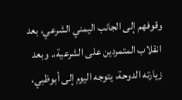وقوفهم إلى الجانب اليمني الشرعي، بعد انقلاب المتمردين على الشرعية،. وبعد زيارته الدوحة، يتوجه اليوم إلى أبوظبي،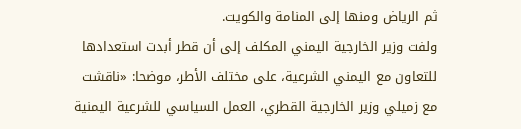ثم الرياض ومنها إلى المنامة والكويت.
ولفت وزير الخارجية اليمني المكلف إلى أن قطر أبدت استعدادها للتعاون مع اليمني الشرعية، على مختلف الأطر، موضحا: «ناقشت مع زميلي وزير الخارجية القطري، العمل السياسي للشرعية اليمنية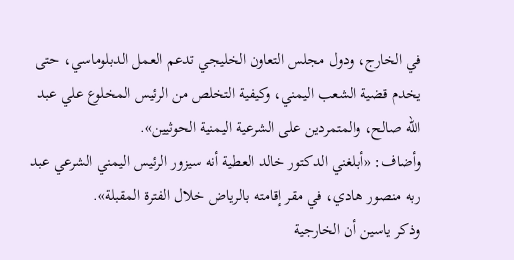في الخارج، ودول مجلس التعاون الخليجي تدعم العمل الدبلوماسي، حتى يخدم قضية الشعب اليمني، وكيفية التخلص من الرئيس المخلوع علي عبد الله صالح، والمتمردين على الشرعية اليمنية الحوثيين».
وأضاف: «أبلغني الدكتور خالد العطية أنه سيزور الرئيس اليمني الشرعي عبد ربه منصور هادي، في مقر إقامته بالرياض خلال الفترة المقبلة».
وذكر ياسين أن الخارجية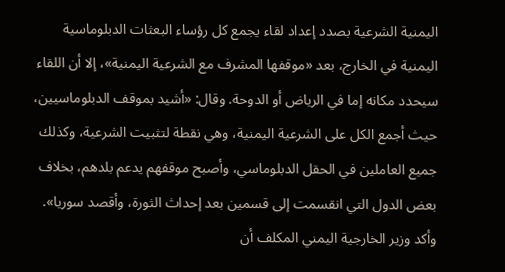اليمنية الشرعية بصدد إعداد لقاء يجمع كل رؤساء البعثات الدبلوماسية اليمنية في الخارج، بعد «موقفها المشرف مع الشرعية اليمنية»، إلا أن اللقاء سيحدد مكانه إما في الرياض أو الدوحة. وقال: «أشيد بموقف الدبلوماسيين، حيث أجمع الكل على الشرعية اليمنية، وهي نقطة لتثبيت الشرعية، وكذلك جميع العاملين في الحقل الدبلوماسي، وأصبح موقفهم يدعم بلدهم، بخلاف بعض الدول التي انقسمت إلى قسمين بعد إحداث الثورة، وأقصد سوريا».
وأكد وزير الخارجية اليمني المكلف أن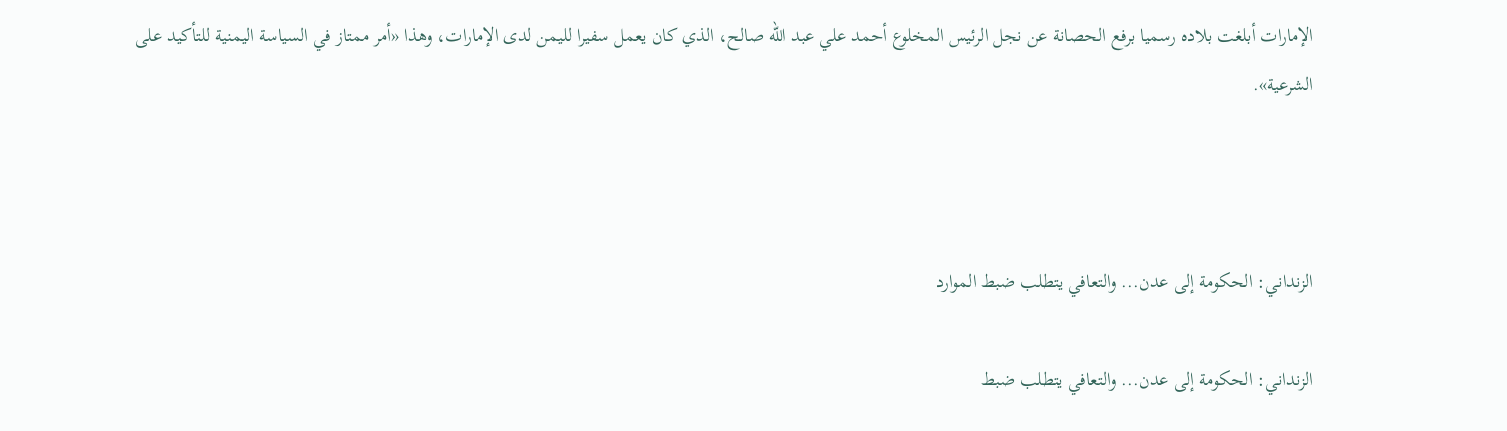الإمارات أبلغت بلاده رسميا برفع الحصانة عن نجل الرئيس المخلوع أحمد علي عبد الله صالح، الذي كان يعمل سفيرا لليمن لدى الإمارات، وهذا «أمر ممتاز في السياسة اليمنية للتأكيد على الشرعية».



الزنداني: الحكومة إلى عدن... والتعافي يتطلب ضبط الموارد

الزنداني: الحكومة إلى عدن... والتعافي يتطلب ضبط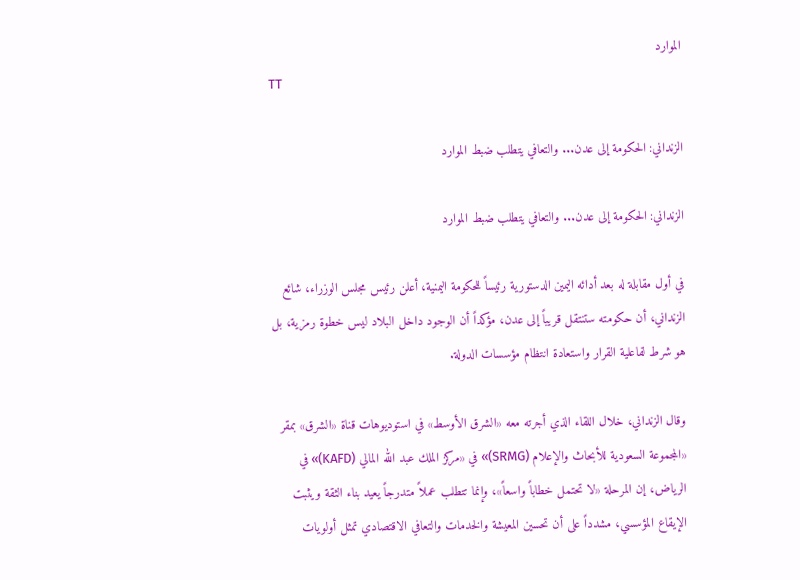الموارد
TT

الزنداني: الحكومة إلى عدن... والتعافي يتطلب ضبط الموارد

الزنداني: الحكومة إلى عدن... والتعافي يتطلب ضبط الموارد

في أول مقابلة له بعد أدائه اليمين الدستورية رئيساً للحكومة اليمنية، أعلن رئيس مجلس الوزراء، شائع الزنداني، أن حكومته ستنتقل قريباً إلى عدن، مؤكداً أن الوجود داخل البلاد ليس خطوة رمزية، بل هو شرط لفاعلية القرار واستعادة انتظام مؤسسات الدولة.

وقال الزنداني، خلال اللقاء الذي أجرته معه «الشرق الأوسط» في استوديوهات قناة «الشرق» بمقر «المجموعة السعودية للأبحاث والإعلام (SRMG)» في «مركز الملك عبد الله المالي (KAFD)» في الرياض، إن المرحلة «لا تحتمل خطاباً واسعاً»، وإنما تتطلب عملاً متدرجاً يعيد بناء الثقة ويثبت الإيقاع المؤسسي، مشدداً على أن تحسين المعيشة والخدمات والتعافي الاقتصادي تمثل أولويات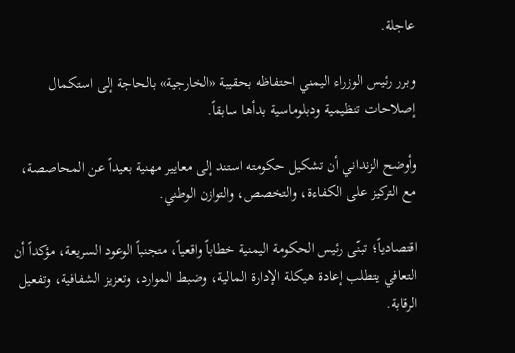عاجلة.

وبرر رئيس الوزراء اليمني احتفاظه بحقيبة «الخارجية» بالحاجة إلى استكمال إصلاحات تنظيمية ودبلوماسية بدأها سابقاً.

وأوضح الزنداني أن تشكيل حكومته استند إلى معايير مهنية بعيداً عن المحاصصة، مع التركيز على الكفاءة، والتخصص، والتوازن الوطني.

اقتصادياً؛ تبنّى رئيس الحكومة اليمنية خطاباً واقعياً، متجنباً الوعود السريعة، مؤكداً أن التعافي يتطلب إعادة هيكلة الإدارة المالية، وضبط الموارد، وتعزيز الشفافية، وتفعيل الرقابة.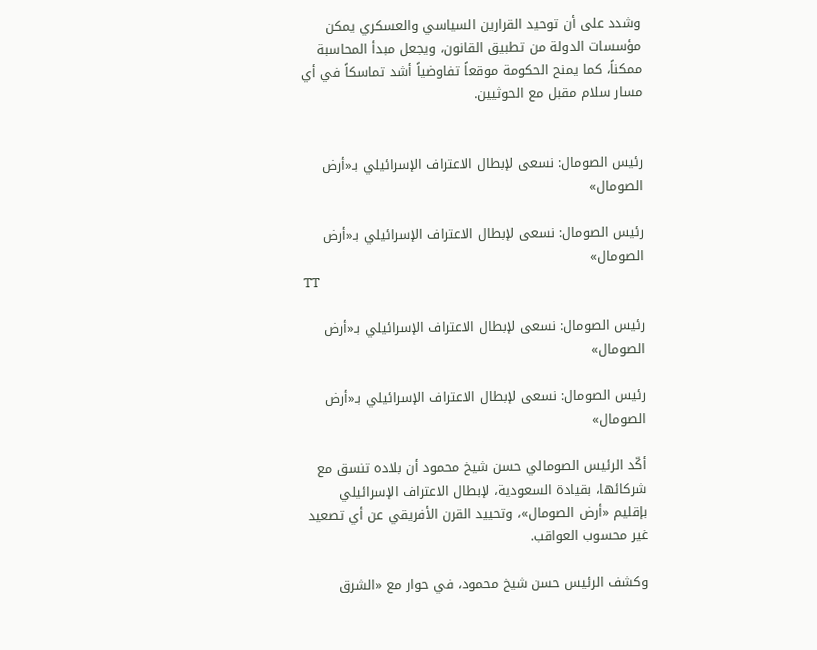وشدد على أن توحيد القرارين السياسي والعسكري يمكن مؤسسات الدولة من تطبيق القانون، ويجعل مبدأ المحاسبة ممكناً، كما يمنح الحكومة موقعاً تفاوضياً أشد تماسكاً في أي مسار سلام مقبل مع الحوثيين.


رئيس الصومال: نسعى لإبطال الاعتراف الإسرائيلي بـ«أرض الصومال»

رئيس الصومال: نسعى لإبطال الاعتراف الإسرائيلي بـ«أرض الصومال»
TT

رئيس الصومال: نسعى لإبطال الاعتراف الإسرائيلي بـ«أرض الصومال»

رئيس الصومال: نسعى لإبطال الاعتراف الإسرائيلي بـ«أرض الصومال»

أكّد الرئيس الصومالي حسن شيخ محمود أن بلاده تنسق مع شركائها، بقيادة السعودية، لإبطال الاعتراف الإسرائيلي بإقليم «أرض الصومال»، وتحييد القرن الأفريقي عن أي تصعيد غير محسوب العواقب.

وكشف الرئيس حسن شيخ محمود، في حوار مع «الشرق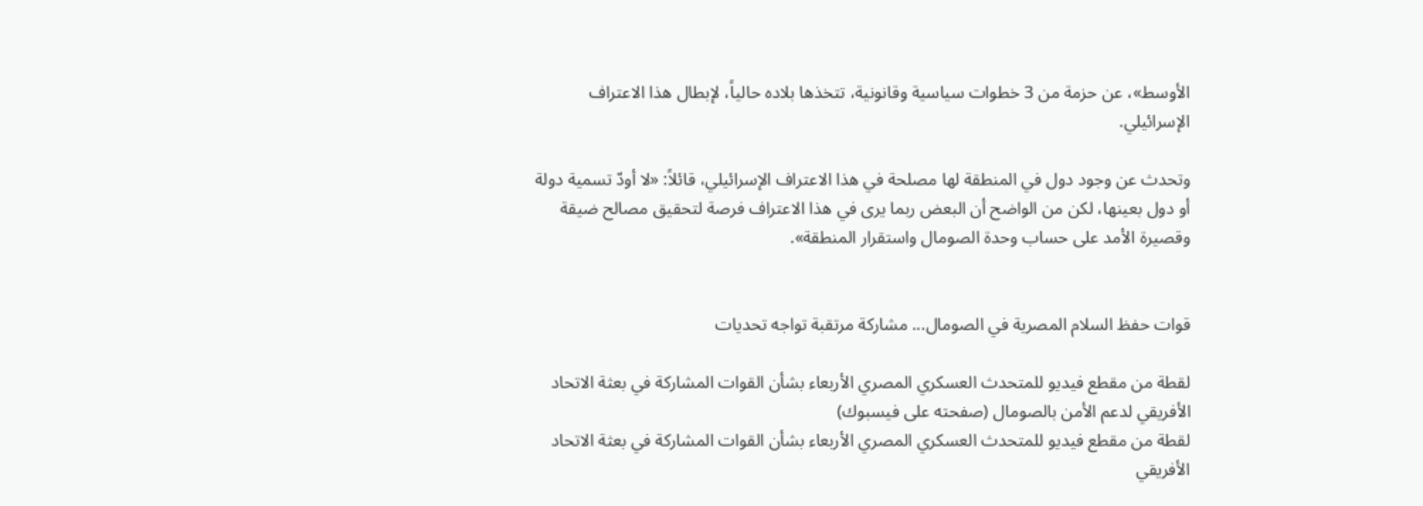الأوسط»، عن حزمة من 3 خطوات سياسية وقانونية، تتخذها بلاده حالياً، لإبطال هذا الاعتراف الإسرائيلي.

وتحدث عن وجود دول في المنطقة لها مصلحة في هذا الاعتراف الإسرائيلي، قائلاً: «لا أودّ تسمية دولة أو دول بعينها، لكن من الواضح أن البعض ربما يرى في هذا الاعتراف فرصة لتحقيق مصالح ضيقة وقصيرة الأمد على حساب وحدة الصومال واستقرار المنطقة».


قوات حفظ السلام المصرية في الصومال... مشاركة مرتقبة تواجه تحديات

لقطة من مقطع فيديو للمتحدث العسكري المصري الأربعاء بشأن القوات المشاركة في بعثة الاتحاد الأفريقي لدعم الأمن بالصومال (صفحته على فيسبوك)
لقطة من مقطع فيديو للمتحدث العسكري المصري الأربعاء بشأن القوات المشاركة في بعثة الاتحاد الأفريقي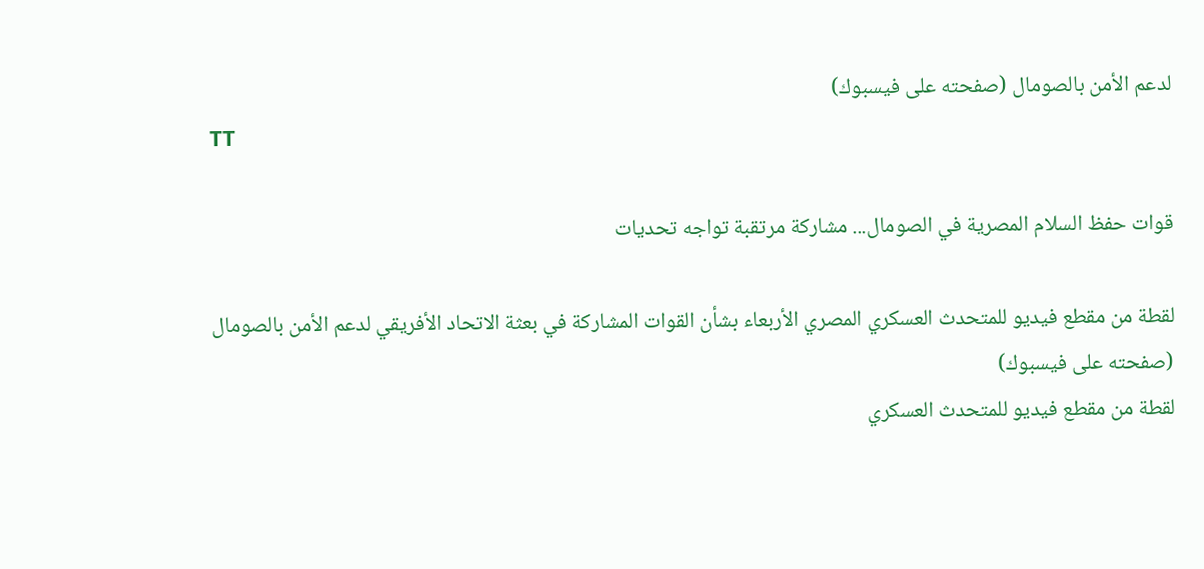لدعم الأمن بالصومال (صفحته على فيسبوك)
TT

قوات حفظ السلام المصرية في الصومال... مشاركة مرتقبة تواجه تحديات

لقطة من مقطع فيديو للمتحدث العسكري المصري الأربعاء بشأن القوات المشاركة في بعثة الاتحاد الأفريقي لدعم الأمن بالصومال (صفحته على فيسبوك)
لقطة من مقطع فيديو للمتحدث العسكري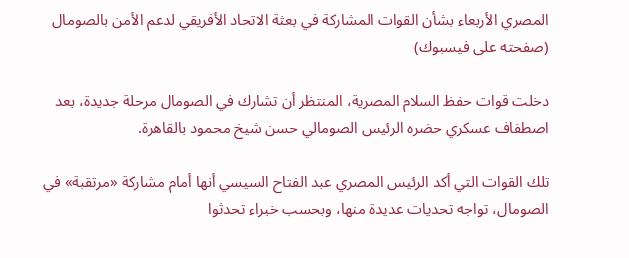المصري الأربعاء بشأن القوات المشاركة في بعثة الاتحاد الأفريقي لدعم الأمن بالصومال (صفحته على فيسبوك)

دخلت قوات حفظ السلام المصرية، المنتظر أن تشارك في الصومال مرحلة جديدة، بعد اصطفاف عسكري حضره الرئيس الصومالي حسن شيخ محمود بالقاهرة.

تلك القوات التي أكد الرئيس المصري عبد الفتاح السيسي أنها أمام مشاركة «مرتقبة» في الصومال، تواجه تحديات عديدة منها، وبحسب خبراء تحدثوا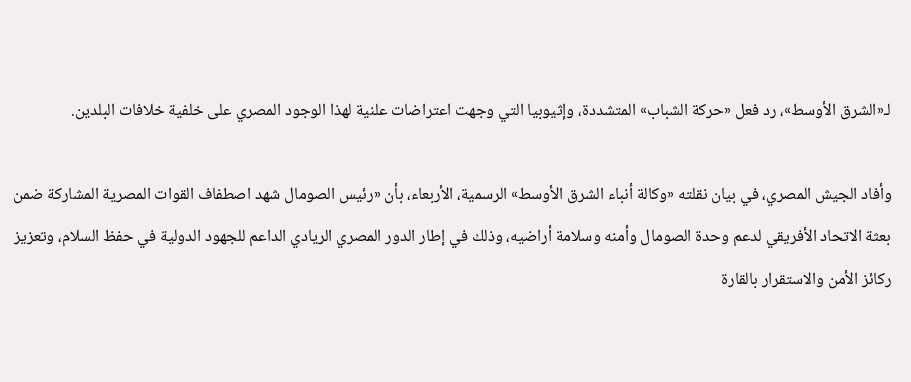لـ«الشرق الأوسط»، رد فعل «حركة الشباب» المتشددة، وإثيوبيا التي وجهت اعتراضات علنية لهذا الوجود المصري على خلفية خلافات البلدين.

وأفاد الجيش المصري، في بيان نقلته «وكالة أنباء الشرق الأوسط» الرسمية، الأربعاء، بأن «رئيس الصومال شهد اصطفاف القوات المصرية المشاركة ضمن بعثة الاتحاد الأفريقي لدعم وحدة الصومال وأمنه وسلامة أراضيه، وذلك في إطار الدور المصري الريادي الداعم للجهود الدولية في حفظ السلام، وتعزيز ركائز الأمن والاستقرار بالقارة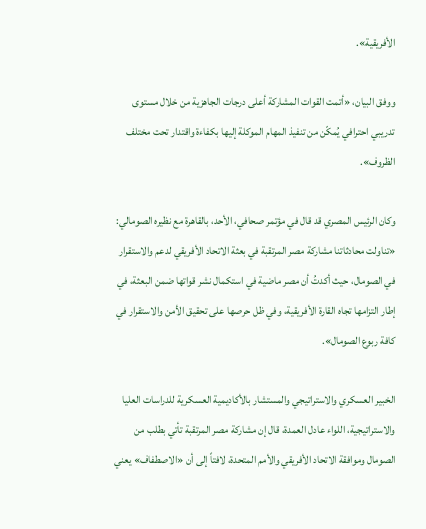الأفريقية».

ووفق البيان، «أتمت القوات المشاركة أعلى درجات الجاهزية من خلال مستوى تدريبي احترافي يُمكّن من تنفيذ المهام الموكلة إليها بكفاءة واقتدار تحت مختلف الظروف».

وكان الرئيس المصري قد قال في مؤتمر صحافي، الأحد، بالقاهرة مع نظيره الصومالي: «تناولت محادثاتنا مشاركة مصر المرتقبة في بعثة الاتحاد الأفريقي لدعم والاستقرار في الصومال، حيث أكدتُ أن مصر ماضية في استكمال نشر قواتها ضمن البعثة، في إطار التزامها تجاه القارة الأفريقية، وفي ظل حرصها على تحقيق الأمن والاستقرار في كافة ربوع الصومال».

الخبير العسكري والاستراتيجي والمستشار بالأكاديمية العسكرية للدراسات العليا والاستراتيجية، اللواء عادل العمدة، قال إن مشاركة مصر المرتقبة تأتي بطلب من الصومال وموافقة الاتحاد الأفريقي والأمم المتحدة، لافتاً إلى أن «الاصطفاف» يعني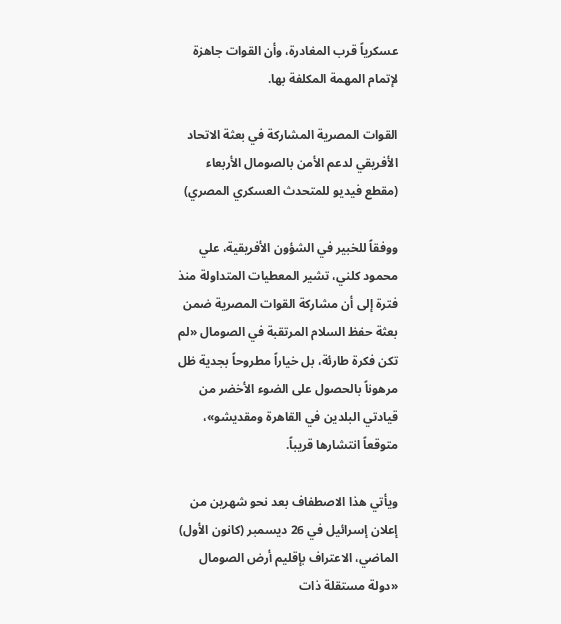عسكرياً قرب المغادرة، وأن القوات جاهزة لإتمام المهمة المكلفة بها.

القوات المصرية المشاركة في بعثة الاتحاد الأفريقي لدعم الأمن بالصومال الأربعاء (مقطع فيديو للمتحدث العسكري المصري)

ووفقاً للخبير في الشؤون الأفريقية، علي محمود كلني، تشير المعطيات المتداولة منذ فترة إلى أن مشاركة القوات المصرية ضمن بعثة حفظ السلام المرتقبة في الصومال «لم تكن فكرة طارئة، بل خياراً مطروحاً بجدية ظل مرهوناً بالحصول على الضوء الأخضر من قيادتي البلدين في القاهرة ومقديشو»، متوقعاً انتشارها قريباً.

ويأتي هذا الاصطفاف بعد نحو شهرين من إعلان إسرائيل في 26 ديسمبر (كانون الأول) الماضي، الاعتراف بإقليم أرض الصومال «دولة مستقلة ذات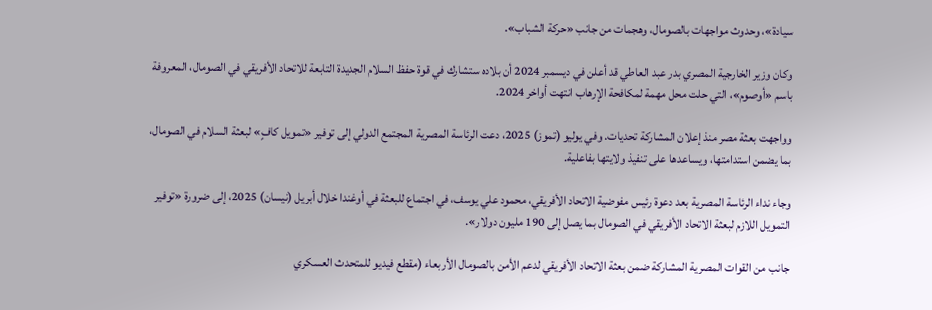سيادة»، وحدوث مواجهات بالصومال، وهجمات من جانب «حركة الشباب».

وكان وزير الخارجية المصري بدر عبد العاطي قد أعلن في ديسمبر 2024 أن بلاده ستشارك في قوة حفظ السلام الجديدة التابعة للاتحاد الأفريقي في الصومال، المعروفة باسم «أوصوم»، التي حلت محل مهمة لمكافحة الإرهاب انتهت أواخر 2024.

وواجهت بعثة مصر منذ إعلان المشاركة تحديات. وفي يوليو (تموز) 2025، دعت الرئاسة المصرية المجتمع الدولي إلى توفير «تمويل كافٍ» لبعثة السلام في الصومال، بما يضمن استدامتها، ويساعدها على تنفيذ ولايتها بفاعلية.

وجاء نداء الرئاسة المصرية بعد دعوة رئيس مفوضية الاتحاد الأفريقي، محمود علي يوسف، في اجتماع للبعثة في أوغندا خلال أبريل (نيسان) 2025، إلى ضرورة «توفير التمويل اللازم لبعثة الاتحاد الأفريقي في الصومال بما يصل إلى 190 مليون دولار».

جانب من القوات المصرية المشاركة ضمن بعثة الاتحاد الأفريقي لدعم الأمن بالصومال الأربعاء (مقطع فيديو للمتحدث العسكري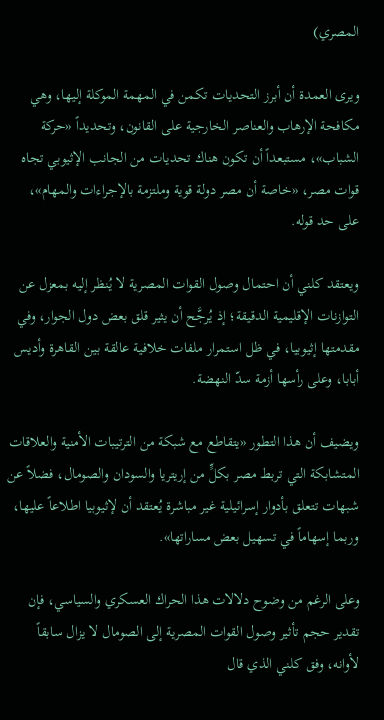المصري)

ويرى العمدة أن أبرز التحديات تكمن في المهمة الموكلة إليها، وهي مكافحة الإرهاب والعناصر الخارجية على القانون، وتحديداً «حركة الشباب»، مستبعداً أن تكون هناك تحديات من الجانب الإثيوبي تجاه قوات مصر، «خاصة أن مصر دولة قوية وملتزمة بالإجراءات والمهام»، على حد قوله.

ويعتقد كلني أن احتمال وصول القوات المصرية لا يُنظر إليه بمعزل عن التوازنات الإقليمية الدقيقة؛ إذ يُرجَّح أن يثير قلق بعض دول الجوار، وفي مقدمتها إثيوبيا، في ظل استمرار ملفات خلافية عالقة بين القاهرة وأديس أبابا، وعلى رأسها أزمة سدّ النهضة.

ويضيف أن هذا التطور «يتقاطع مع شبكة من الترتيبات الأمنية والعلاقات المتشابكة التي تربط مصر بكلٍّ من إريتريا والسودان والصومال، فضلاً عن شبهات تتعلق بأدوار إسرائيلية غير مباشرة يُعتقد أن لإثيوبيا اطلاعاً عليها، وربما إسهاماً في تسهيل بعض مساراتها».

وعلى الرغم من وضوح دلالات هذا الحراك العسكري والسياسي، فإن تقدير حجم تأثير وصول القوات المصرية إلى الصومال لا يزال سابقاً لأوانه، وفق كلني الذي قال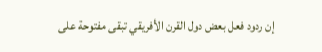إن ردود فعل بعض دول القرن الأفريقي تبقى مفتوحة على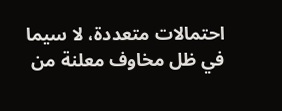احتمالات متعددة، لا سيما في ظل مخاوف معلنة من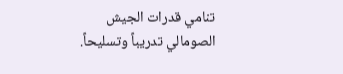تنامي قدرات الجيش الصومالي تدريباً وتسليحاً.